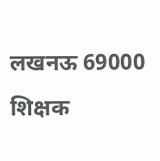लखनऊ 69000 शिक्षक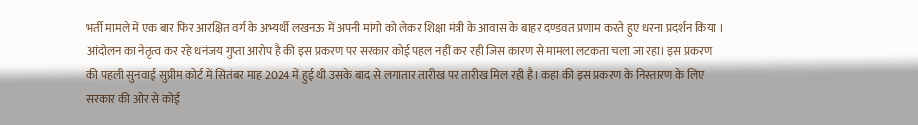भर्ती मामले में एक बार फिर आरक्षित वर्ग के अभ्यर्थी लखनऊ में अपनी मांगो को लेकर शिक्षा मंत्री के आवास के बाहर दण्डवत प्रणाम करते हुए धरना प्रदर्शन किया । आंदोलन का नेतृत्व कर रहे धनंजय गुप्ता आरोप है की इस प्रकरण पर सरकार कोई पहल नहीं कर रही जिस कारण से मामला लटकता चला जा रहा। इस प्रकरण की पहली सुनवाई सुप्रीम कोर्ट में सितंबर माह 2024 में हुई थी उसके बाद से लगातार तारीख पर तारीख मिल रही है। कहा की इस प्रकरण के निस्तारण के लिए सरकार की ओर से कोई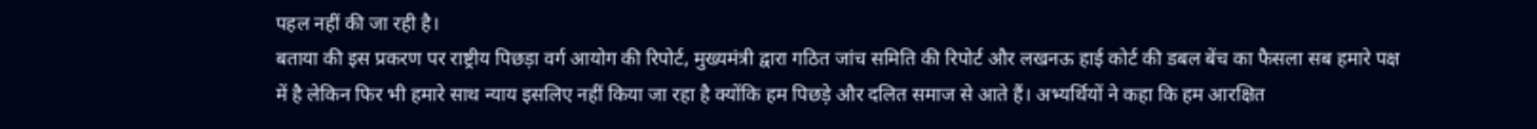पहल नहीं की जा रही है।
बताया की इस प्रकरण पर राष्ट्रीय पिछड़ा वर्ग आयोग की रिपोर्ट, मुख्यमंत्री द्वारा गठित जांच समिति की रिपोर्ट और लखनऊ हाई कोर्ट की डबल बेंच का फैसला सब हमारे पक्ष में है लेकिन फिर भी हमारे साथ न्याय इसलिए नहीं किया जा रहा है क्योंकि हम पिछड़े और दलित समाज से आते हैं। अभ्यर्थियों ने कहा कि हम आरक्षित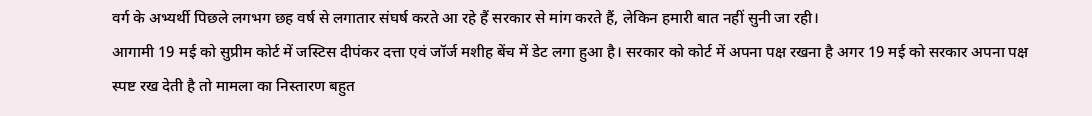वर्ग के अभ्यर्थी पिछले लगभग छह वर्ष से लगातार संघर्ष करते आ रहे हैं सरकार से मांग करते हैं, लेकिन हमारी बात नहीं सुनी जा रही।
आगामी 19 मई को सुप्रीम कोर्ट में जस्टिस दीपंकर दत्ता एवं जॉर्ज मशीह बेंच में डेट लगा हुआ है। सरकार को कोर्ट में अपना पक्ष रखना है अगर 19 मई को सरकार अपना पक्ष स्पष्ट रख देती है तो मामला का निस्तारण बहुत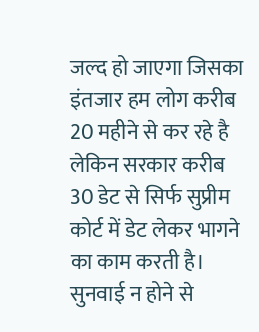जल्द हो जाएगा जिसका इंतजार हम लोग करीब 20 महीने से कर रहे है लेकिन सरकार करीब 30 डेट से सिर्फ सुप्रीम कोर्ट में डेट लेकर भागने का काम करती है। सुनवाई न होने से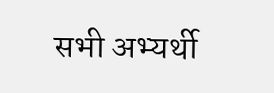सभी अभ्यर्थी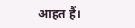आहत हैं।